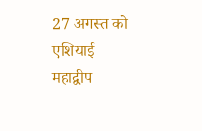27 अगस्त को एशियाई महाद्वीप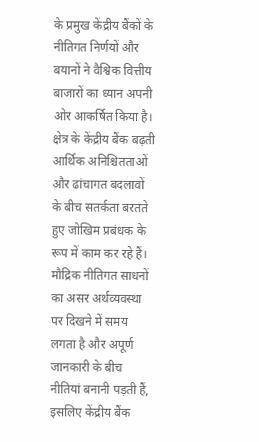के प्रमुख केंद्रीय बैंकों के नीतिगत निर्णयों और बयानों ने वैश्विक वित्तीय बाजारों का ध्यान अपनी ओर आकर्षित किया है। क्षेत्र के केंद्रीय बैंक बढ़ती आर्थिक अनिश्चितताओं और ढांचागत बदलावों के बीच सतर्कता बरतते हुए जोखिम प्रबंधक के रूप में काम कर रहे हैं। मौद्रिक नीतिगत साधनों का असर अर्थव्यवस्था पर दिखने में समय लगता है और अपूर्ण जानकारी के बीच नीतियां बनानी पड़ती हैं, इसलिए केंद्रीय बैंक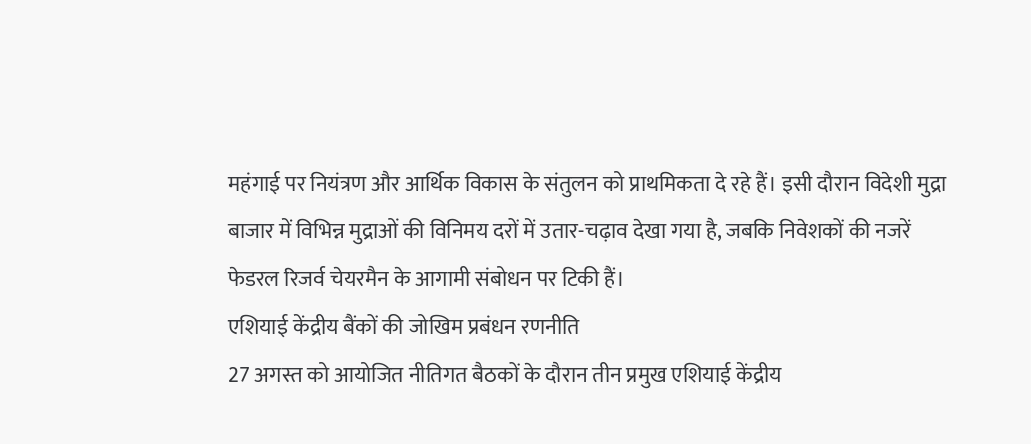महंगाई पर नियंत्रण और आर्थिक विकास के संतुलन को प्राथमिकता दे रहे हैं। इसी दौरान विदेशी मुद्रा बाजार में विभिन्न मुद्राओं की विनिमय दरों में उतार-चढ़ाव देखा गया है, जबकि निवेशकों की नजरें फेडरल रिजर्व चेयरमैन के आगामी संबोधन पर टिकी हैं।
एशियाई केंद्रीय बैंकों की जोखिम प्रबंधन रणनीति
27 अगस्त को आयोजित नीतिगत बैठकों के दौरान तीन प्रमुख एशियाई केंद्रीय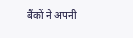बैंकों ने अपनी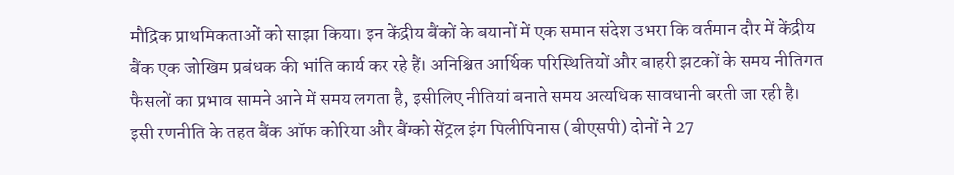मौद्रिक प्राथमिकताओं को साझा किया। इन केंद्रीय बैंकों के बयानों में एक समान संदेश उभरा कि वर्तमान दौर में केंद्रीय बैंक एक जोखिम प्रबंधक की भांति कार्य कर रहे हैं। अनिश्चित आर्थिक परिस्थितियों और बाहरी झटकों के समय नीतिगत फैसलों का प्रभाव सामने आने में समय लगता है, इसीलिए नीतियां बनाते समय अत्यधिक सावधानी बरती जा रही है।
इसी रणनीति के तहत बैंक ऑफ कोरिया और बैंग्को सेंट्रल इंग पिलीपिनास (बीएसपी) दोनों ने 27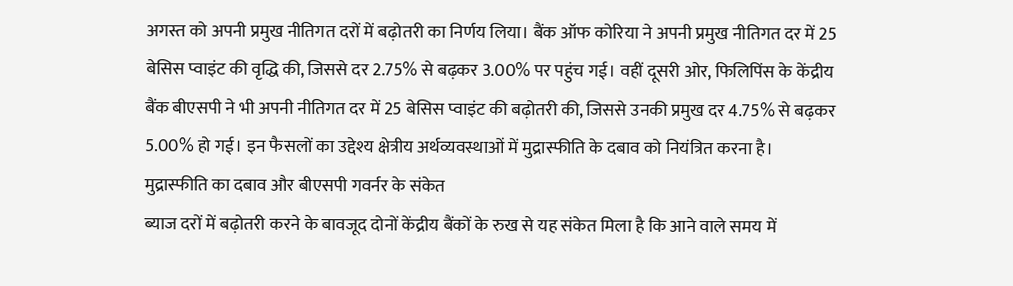अगस्त को अपनी प्रमुख नीतिगत दरों में बढ़ोतरी का निर्णय लिया। बैंक ऑफ कोरिया ने अपनी प्रमुख नीतिगत दर में 25 बेसिस प्वाइंट की वृद्धि की, जिससे दर 2.75% से बढ़कर 3.00% पर पहुंच गई। वहीं दूसरी ओर, फिलिपिंस के केंद्रीय बैंक बीएसपी ने भी अपनी नीतिगत दर में 25 बेसिस प्वाइंट की बढ़ोतरी की, जिससे उनकी प्रमुख दर 4.75% से बढ़कर 5.00% हो गई। इन फैसलों का उद्देश्य क्षेत्रीय अर्थव्यवस्थाओं में मुद्रास्फीति के दबाव को नियंत्रित करना है।
मुद्रास्फीति का दबाव और बीएसपी गवर्नर के संकेत
ब्याज दरों में बढ़ोतरी करने के बावजूद दोनों केंद्रीय बैंकों के रुख से यह संकेत मिला है कि आने वाले समय में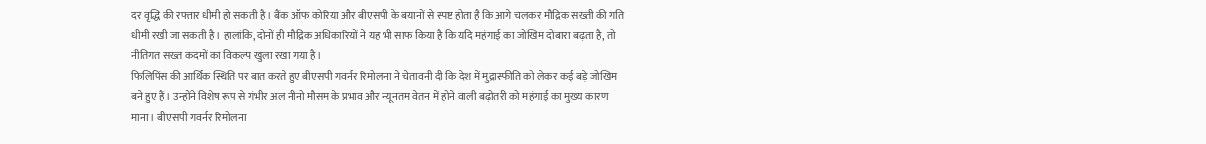दर वृद्धि की रफ्तार धीमी हो सकती है। बैंक ऑफ कोरिया और बीएसपी के बयानों से स्पष्ट होता है कि आगे चलकर मौद्रिक सख्ती की गति धीमी रखी जा सकती है। हालांकि, दोनों ही मौद्रिक अधिकारियों ने यह भी साफ किया है कि यदि महंगाई का जोखिम दोबारा बढ़ता है, तो नीतिगत सख्त कदमों का विकल्प खुला रखा गया है।
फिलिपिंस की आर्थिक स्थिति पर बात करते हुए बीएसपी गवर्नर रिमोलना ने चेतावनी दी कि देश में मुद्रास्फीति को लेकर कई बड़े जोखिम बने हुए हैं। उन्होंने विशेष रूप से गंभीर अल नीनो मौसम के प्रभाव और न्यूनतम वेतन में होने वाली बढ़ोतरी को महंगाई का मुख्य कारण माना। बीएसपी गवर्नर रिमोलना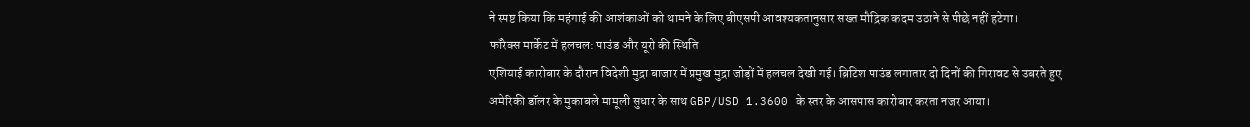ने स्पष्ट किया कि महंगाई की आशंकाओं को थामने के लिए बीएसपी आवश्यकतानुसार सख्त मौद्रिक कदम उठाने से पीछे नहीं हटेगा।
फॉरेक्स मार्केट में हलचल: पाउंड और यूरो की स्थिति
एशियाई कारोबार के दौरान विदेशी मुद्रा बाजार में प्रमुख मुद्रा जोड़ों में हलचल देखी गई। ब्रिटिश पाउंड लगातार दो दिनों की गिरावट से उबरते हुए अमेरिकी डॉलर के मुकाबले मामूली सुधार के साथ GBP/USD 1.3600 के स्तर के आसपास कारोबार करता नजर आया।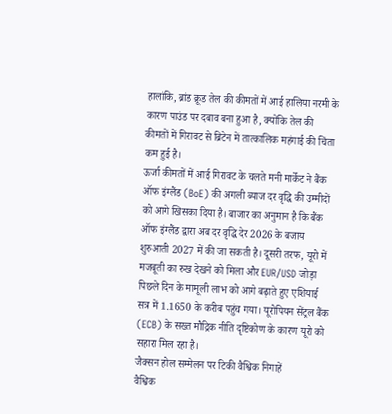हालांकि, ब्रांड क्रूड तेल की कीमतों में आई हालिया नरमी के कारण पाउंड पर दबाव बना हुआ है, क्योंकि तेल की कीमतों में गिरावट से ब्रिटेन में तात्कालिक महंगाई की चिंता कम हुई है।
ऊर्जा कीमतों में आई गिरावट के चलते मनी मार्केट ने बैंक ऑफ इंग्लैंड (BoE) की अगली ब्याज दर वृद्धि की उम्मीदों को आगे खिसका दिया है। बाजार का अनुमान है कि बैंक ऑफ इंग्लैंड द्वारा अब दर वृद्धि देर 2026 के बजाय शुरुआती 2027 में की जा सकती है। दूसरी तरफ, यूरो में मजबूती का रुख देखने को मिला और EUR/USD जोड़ा पिछले दिन के मामूली लाभ को आगे बढ़ाते हुए एशियाई सत्र में 1.1650 के करीब पहुंच गया। यूरोपियन सेंट्रल बैंक (ECB) के सख्त मौद्रिक नीति दृष्टिकोण के कारण यूरो को सहारा मिल रहा है।
जैक्सन होल सम्मेलन पर टिकी वैश्विक निगाहें
वैश्विक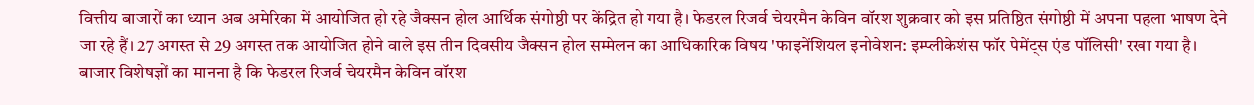वित्तीय बाजारों का ध्यान अब अमेरिका में आयोजित हो रहे जैक्सन होल आर्थिक संगोष्ठी पर केंद्रित हो गया है। फेडरल रिजर्व चेयरमैन केविन वॉरश शुक्रवार को इस प्रतिष्ठित संगोष्ठी में अपना पहला भाषण देने जा रहे हैं। 27 अगस्त से 29 अगस्त तक आयोजित होने वाले इस तीन दिवसीय जैक्सन होल सम्मेलन का आधिकारिक विषय 'फाइनेंशियल इनोवेशन: इम्प्लीकेशंस फॉर पेमेंट्स एंड पॉलिसी' रखा गया है।
बाजार विशेषज्ञों का मानना है कि फेडरल रिजर्व चेयरमैन केविन वॉरश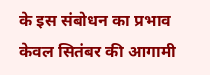के इस संबोधन का प्रभाव केवल सितंबर की आगामी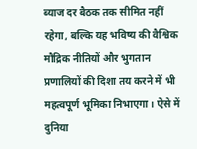ब्याज दर बैठक तक सीमित नहीं रहेगा, बल्कि यह भविष्य की वैश्विक मौद्रिक नीतियों और भुगतान प्रणालियों की दिशा तय करने में भी महत्वपूर्ण भूमिका निभाएगा। ऐसे में दुनिया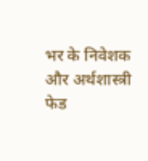भर के निवेशक और अर्थशास्त्री फेड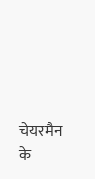चेयरमैन के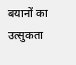बयानों का उत्सुकता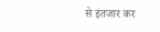से इंतजार कर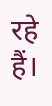रहे हैं।